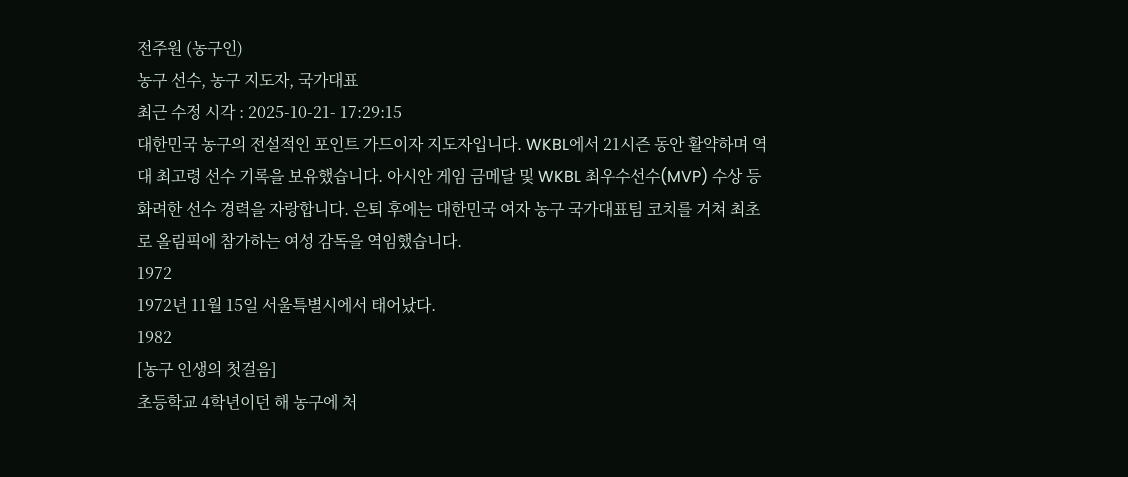전주원 (농구인)
농구 선수, 농구 지도자, 국가대표
최근 수정 시각 : 2025-10-21- 17:29:15
대한민국 농구의 전설적인 포인트 가드이자 지도자입니다. WKBL에서 21시즌 동안 활약하며 역대 최고령 선수 기록을 보유했습니다. 아시안 게임 금메달 및 WKBL 최우수선수(MVP) 수상 등 화려한 선수 경력을 자랑합니다. 은퇴 후에는 대한민국 여자 농구 국가대표팀 코치를 거쳐 최초로 올림픽에 참가하는 여성 감독을 역임했습니다.
1972
1972년 11월 15일 서울특별시에서 태어났다.
1982
[농구 인생의 첫걸음]
초등학교 4학년이던 해 농구에 처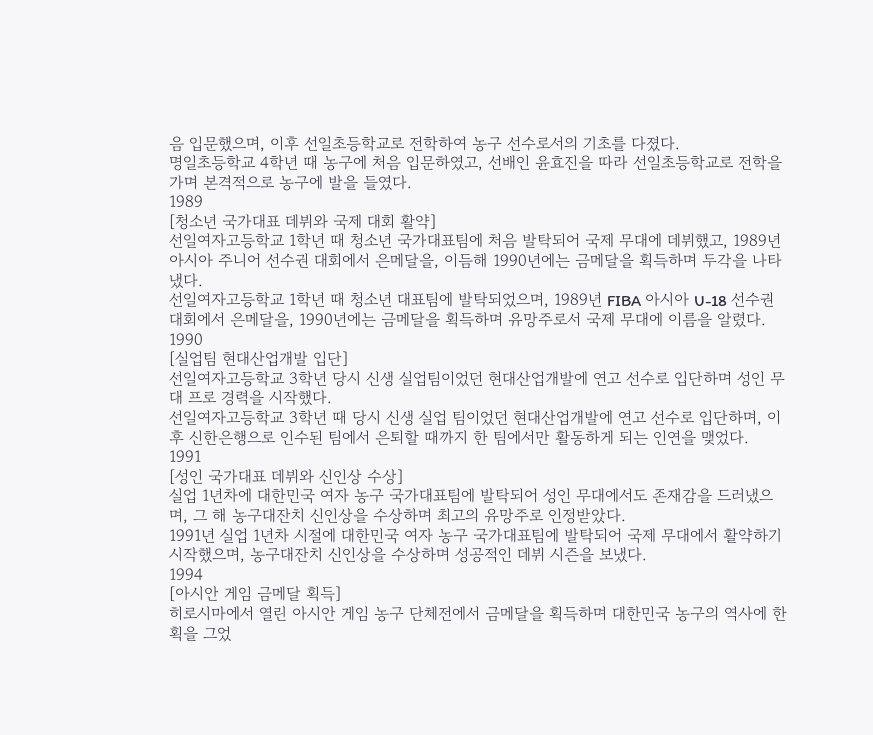음 입문했으며, 이후 선일초등학교로 전학하여 농구 선수로서의 기초를 다졌다.
명일초등학교 4학년 때 농구에 처음 입문하였고, 선배인 윤효진을 따라 선일초등학교로 전학을 가며 본격적으로 농구에 발을 들였다.
1989
[청소년 국가대표 데뷔와 국제 대회 활약]
선일여자고등학교 1학년 때 청소년 국가대표팀에 처음 발탁되어 국제 무대에 데뷔했고, 1989년 아시아 주니어 선수권 대회에서 은메달을, 이듬해 1990년에는 금메달을 획득하며 두각을 나타냈다.
선일여자고등학교 1학년 때 청소년 대표팀에 발탁되었으며, 1989년 FIBA 아시아 U-18 선수권 대회에서 은메달을, 1990년에는 금메달을 획득하며 유망주로서 국제 무대에 이름을 알렸다.
1990
[실업팀 현대산업개발 입단]
선일여자고등학교 3학년 당시 신생 실업팀이었던 현대산업개발에 연고 선수로 입단하며 성인 무대 프로 경력을 시작했다.
선일여자고등학교 3학년 때 당시 신생 실업 팀이었던 현대산업개발에 연고 선수로 입단하며, 이후 신한은행으로 인수된 팀에서 은퇴할 때까지 한 팀에서만 활동하게 되는 인연을 맺었다.
1991
[성인 국가대표 데뷔와 신인상 수상]
실업 1년차에 대한민국 여자 농구 국가대표팀에 발탁되어 성인 무대에서도 존재감을 드러냈으며, 그 해 농구대잔치 신인상을 수상하며 최고의 유망주로 인정받았다.
1991년 실업 1년차 시절에 대한민국 여자 농구 국가대표팀에 발탁되어 국제 무대에서 활약하기 시작했으며, 농구대잔치 신인상을 수상하며 성공적인 데뷔 시즌을 보냈다.
1994
[아시안 게임 금메달 획득]
히로시마에서 열린 아시안 게임 농구 단체전에서 금메달을 획득하며 대한민국 농구의 역사에 한 획을 그었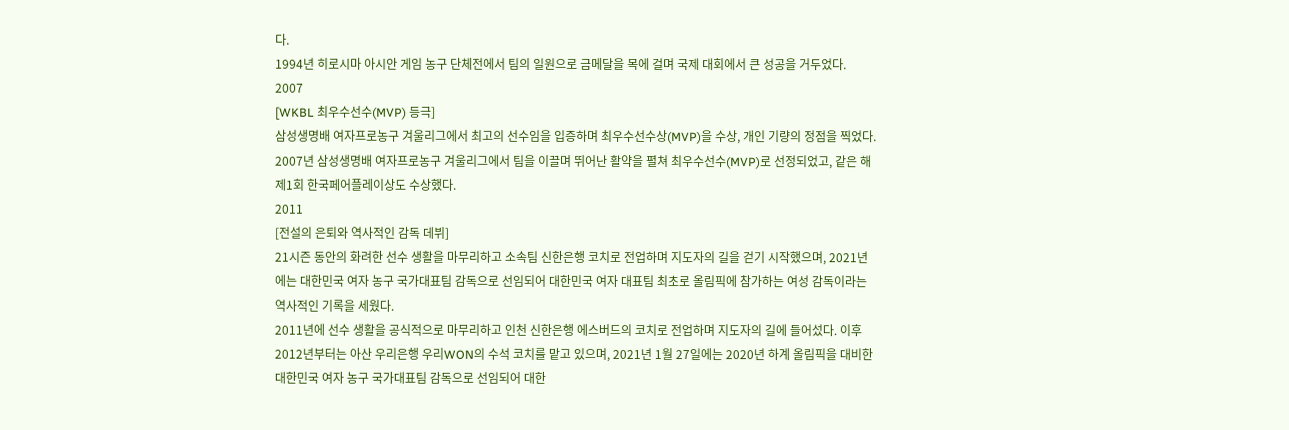다.
1994년 히로시마 아시안 게임 농구 단체전에서 팀의 일원으로 금메달을 목에 걸며 국제 대회에서 큰 성공을 거두었다.
2007
[WKBL 최우수선수(MVP) 등극]
삼성생명배 여자프로농구 겨울리그에서 최고의 선수임을 입증하며 최우수선수상(MVP)을 수상, 개인 기량의 정점을 찍었다.
2007년 삼성생명배 여자프로농구 겨울리그에서 팀을 이끌며 뛰어난 활약을 펼쳐 최우수선수(MVP)로 선정되었고, 같은 해 제1회 한국페어플레이상도 수상했다.
2011
[전설의 은퇴와 역사적인 감독 데뷔]
21시즌 동안의 화려한 선수 생활을 마무리하고 소속팀 신한은행 코치로 전업하며 지도자의 길을 걷기 시작했으며, 2021년에는 대한민국 여자 농구 국가대표팀 감독으로 선임되어 대한민국 여자 대표팀 최초로 올림픽에 참가하는 여성 감독이라는 역사적인 기록을 세웠다.
2011년에 선수 생활을 공식적으로 마무리하고 인천 신한은행 에스버드의 코치로 전업하며 지도자의 길에 들어섰다. 이후 2012년부터는 아산 우리은행 우리WON의 수석 코치를 맡고 있으며, 2021년 1월 27일에는 2020년 하계 올림픽을 대비한 대한민국 여자 농구 국가대표팀 감독으로 선임되어 대한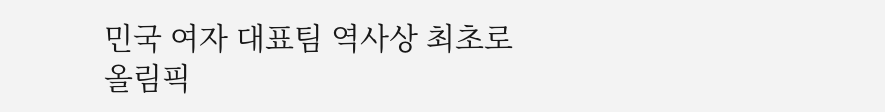민국 여자 대표팀 역사상 최초로 올림픽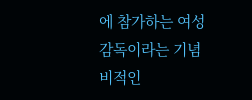에 참가하는 여성 감독이라는 기념비적인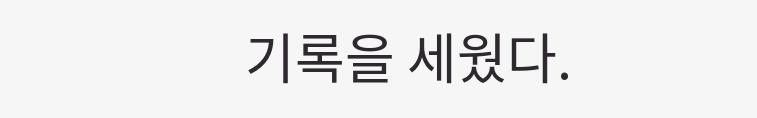기록을 세웠다.